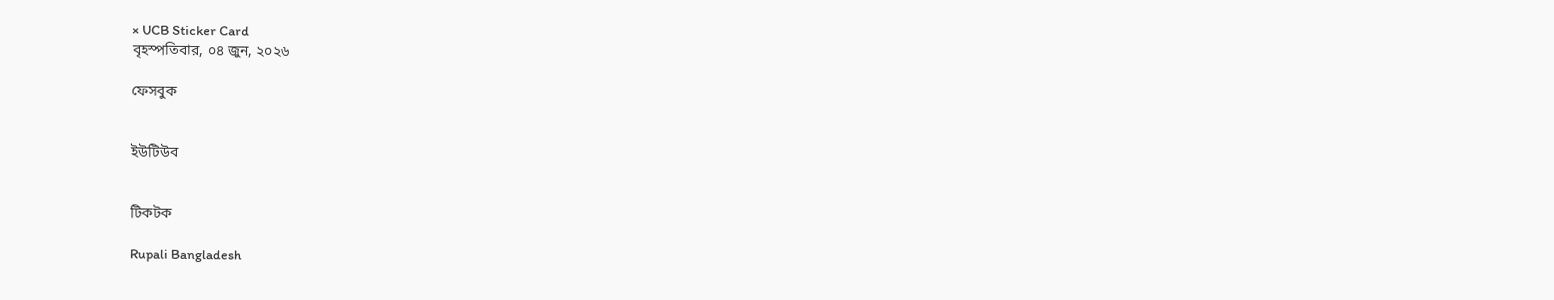× UCB Sticker Card
বৃহস্পতিবার, ০৪ জুন, ২০২৬

ফেসবুক


ইউটিউব


টিকটক

Rupali Bangladesh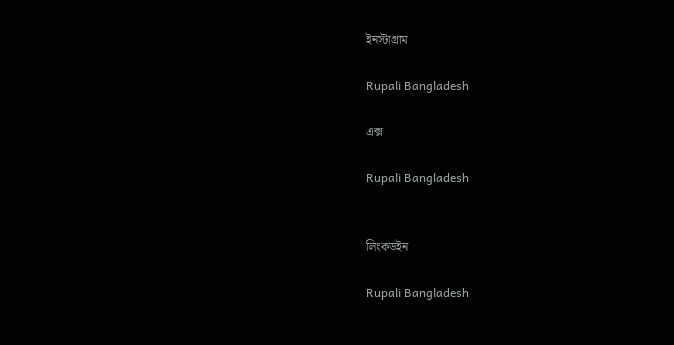ইনস্টাগ্রাম

Rupali Bangladesh

এক্স

Rupali Bangladesh


লিংকডইন

Rupali Bangladesh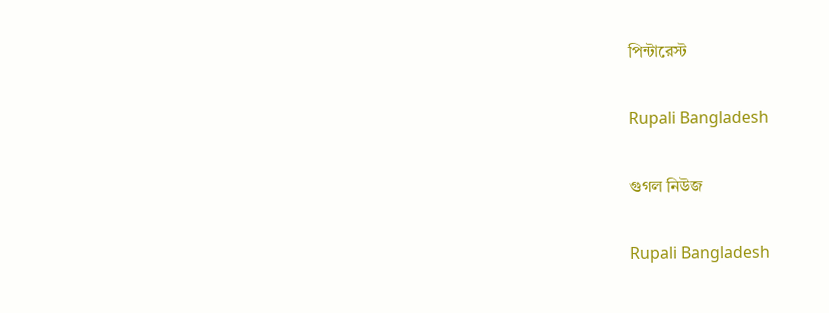পিন্টারেস্ট

Rupali Bangladesh

গুগল নিউজ

Rupali Bangladesh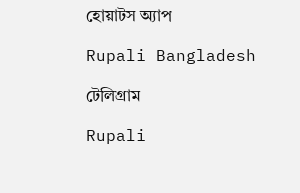হোয়াটস অ্যাপ

Rupali Bangladesh

টেলিগ্রাম

Rupali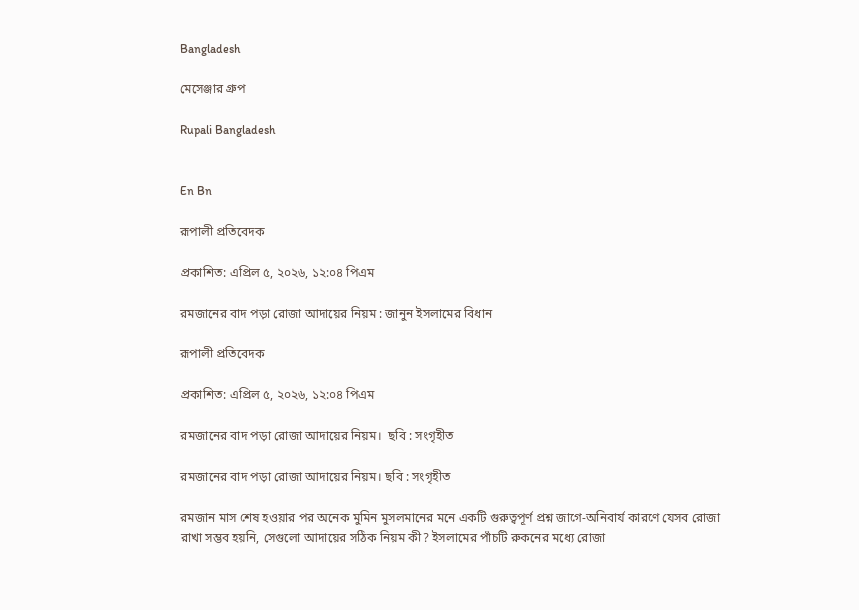Bangladesh

মেসেঞ্জার গ্রুপ

Rupali Bangladesh


En Bn

রূপালী প্রতিবেদক

প্রকাশিত: এপ্রিল ৫, ২০২৬, ১২:০৪ পিএম

রমজানের বাদ পড়া রোজা আদায়ের নিয়ম : জানুন ইসলামের বিধান

রূপালী প্রতিবেদক

প্রকাশিত: এপ্রিল ৫, ২০২৬, ১২:০৪ পিএম

রমজানের বাদ পড়া রোজা আদায়ের নিয়ম।  ছবি : সংগৃহীত

রমজানের বাদ পড়া রোজা আদায়ের নিয়ম। ছবি : সংগৃহীত

রমজান মাস শেষ হওয়ার পর অনেক মুমিন মুসলমানের মনে একটি গুরুত্বপূর্ণ প্রশ্ন জাগে-অনিবার্য কারণে যেসব রোজা রাখা সম্ভব হয়নি, সেগুলো আদায়ের সঠিক নিয়ম কী? ইসলামের পাঁচটি রুকনের মধ্যে রোজা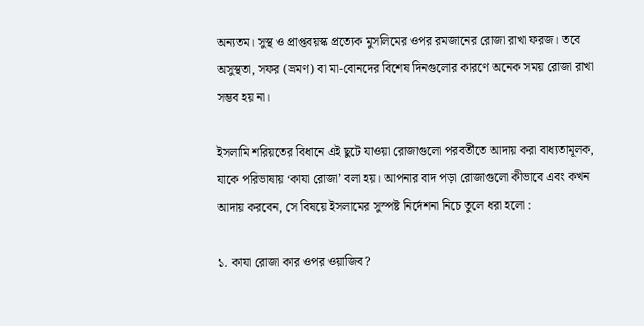অন্যতম। সুস্থ ও প্রাপ্তবয়স্ক প্রত্যেক মুসলিমের ওপর রমজানের রোজা রাখা ফরজ। তবে অসুস্থতা, সফর (ভ্রমণ) বা মা-বোনদের বিশেষ দিনগুলোর কারণে অনেক সময় রোজা রাখা সম্ভব হয় না।

ইসলামি শরিয়তের বিধানে এই ছুটে যাওয়া রোজাগুলো পরবর্তীতে আদায় করা বাধ্যতামূলক, যাকে পরিভাষায় ‘কাযা রোজা’ বলা হয়। আপনার বাদ পড়া রোজাগুলো কীভাবে এবং কখন আদায় করবেন, সে বিষয়ে ইসলামের সুস্পষ্ট নির্দেশনা নিচে তুলে ধরা হলো :

১. কাযা রোজা কার ওপর ওয়াজিব?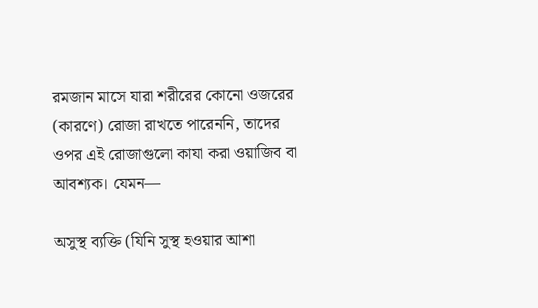রমজান মাসে যারা শরীরের কোনো ওজরের (কারণে) রোজা রাখতে পারেননি, তাদের ওপর এই রোজাগুলো কাযা করা ওয়াজিব বা আবশ্যক। যেমন—

অসুস্থ ব্যক্তি (যিনি সুস্থ হওয়ার আশা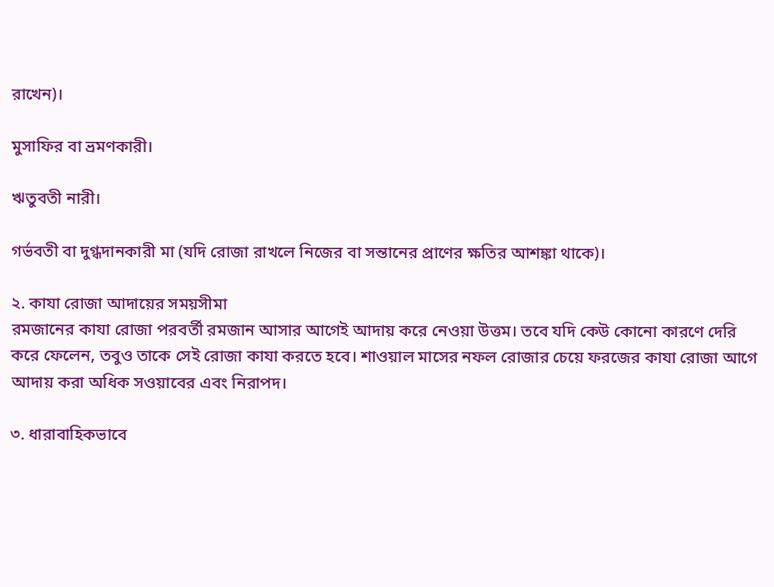রাখেন)।

মুসাফির বা ভ্রমণকারী।

ঋতুবতী নারী।

গর্ভবতী বা দুগ্ধদানকারী মা (যদি রোজা রাখলে নিজের বা সন্তানের প্রাণের ক্ষতির আশঙ্কা থাকে)।

২. কাযা রোজা আদায়ের সময়সীমা
রমজানের কাযা রোজা পরবর্তী রমজান আসার আগেই আদায় করে নেওয়া উত্তম। তবে যদি কেউ কোনো কারণে দেরি করে ফেলেন, তবুও তাকে সেই রোজা কাযা করতে হবে। শাওয়াল মাসের নফল রোজার চেয়ে ফরজের কাযা রোজা আগে আদায় করা অধিক সওয়াবের এবং নিরাপদ।

৩. ধারাবাহিকভাবে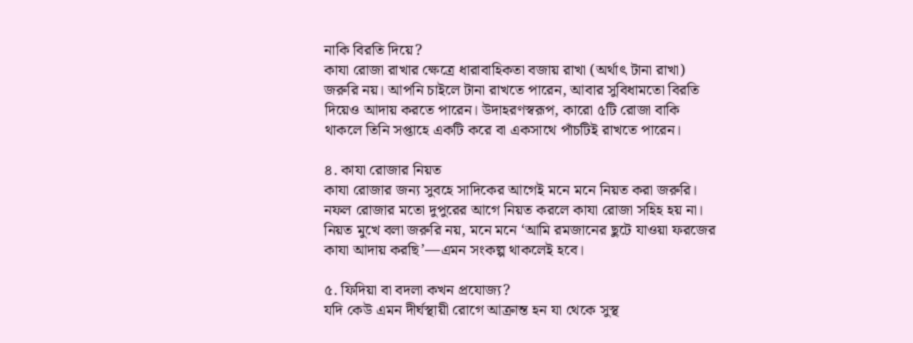নাকি বিরতি দিয়ে?
কাযা রোজা রাখার ক্ষেত্রে ধারাবাহিকতা বজায় রাখা (অর্থাৎ টানা রাখা) জরুরি নয়। আপনি চাইলে টানা রাখতে পারেন, আবার সুবিধামতো বিরতি দিয়েও আদায় করতে পারেন। উদাহরণস্বরূপ, কারো ৫টি রোজা বাকি থাকলে তিনি সপ্তাহে একটি করে বা একসাথে পাঁচটিই রাখতে পারেন।

৪. কাযা রোজার নিয়ত
কাযা রোজার জন্য সুবহে সাদিকের আগেই মনে মনে নিয়ত করা জরুরি। নফল রোজার মতো দুপুরের আগে নিয়ত করলে কাযা রোজা সহিহ হয় না। নিয়ত মুখে বলা জরুরি নয়, মনে মনে ‘আমি রমজানের ছুটে যাওয়া ফরজের কাযা আদায় করছি’—এমন সংকল্প থাকলেই হবে।

৫. ফিদিয়া বা বদলা কখন প্রযোজ্য?
যদি কেউ এমন দীর্ঘস্থায়ী রোগে আক্রান্ত হন যা থেকে সুস্থ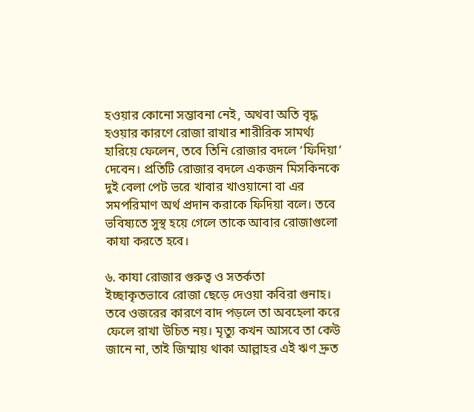হওয়ার কোনো সম্ভাবনা নেই, অথবা অতি বৃদ্ধ হওয়ার কারণে রোজা রাখার শারীরিক সামর্থ্য হারিয়ে ফেলেন, তবে তিনি রোজার বদলে ‘ফিদিয়া’ দেবেন। প্রতিটি রোজার বদলে একজন মিসকিনকে দুই বেলা পেট ভরে খাবার খাওয়ানো বা এর সমপরিমাণ অর্থ প্রদান করাকে ফিদিয়া বলে। তবে ভবিষ্যতে সুস্থ হয়ে গেলে তাকে আবার রোজাগুলো কাযা করতে হবে।

৬. কাযা রোজার গুরুত্ব ও সতর্কতা
ইচ্ছাকৃতভাবে রোজা ছেড়ে দেওয়া কবিরা গুনাহ। তবে ওজরের কারণে বাদ পড়লে তা অবহেলা করে ফেলে রাখা উচিত নয়। মৃত্যু কখন আসবে তা কেউ জানে না, তাই জিম্মায় থাকা আল্লাহর এই ঋণ দ্রুত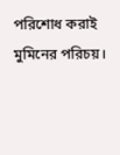পরিশোধ করাই মুমিনের পরিচয়।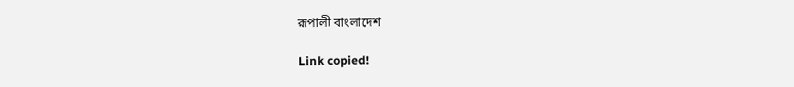রূপালী বাংলাদেশ

Link copied!